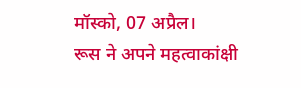मॉस्को, 07 अप्रैल।
रूस ने अपने महत्वाकांक्षी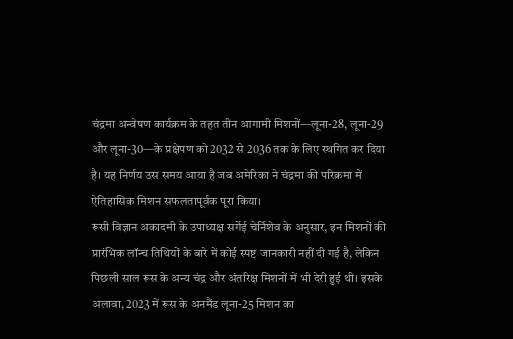चंद्रमा अन्वेषण कार्यक्रम के तहत तीन आगामी मिशनों—लूना-28, लूना-29 और लूना-30—के प्रक्षेपण को 2032 से 2036 तक के लिए स्थगित कर दिया है। यह निर्णय उस समय आया है जब अमेरिका ने चंद्रमा की परिक्रमा में ऐतिहासिक मिशन सफलतापूर्वक पूरा किया।
रूसी विज्ञान अकादमी के उपाध्यक्ष सर्गेई चेर्निशेव के अनुसार, इन मिशनों की प्रारंभिक लॉन्च तिथियों के बारे में कोई स्पष्ट जानकारी नहीं दी गई है, लेकिन पिछली साल रूस के अन्य चंद्र और अंतरिक्ष मिशनों में भी देरी हुई थी। इसके अलावा, 2023 में रूस के अनमैंड लूना-25 मिशन का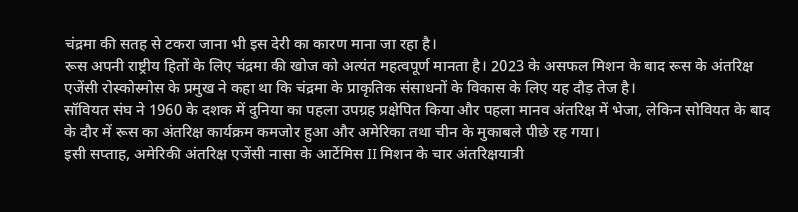चंद्रमा की सतह से टकरा जाना भी इस देरी का कारण माना जा रहा है।
रूस अपनी राष्ट्रीय हितों के लिए चंद्रमा की खोज को अत्यंत महत्वपूर्ण मानता है। 2023 के असफल मिशन के बाद रूस के अंतरिक्ष एजेंसी रोस्कोस्मोस के प्रमुख ने कहा था कि चंद्रमा के प्राकृतिक संसाधनों के विकास के लिए यह दौड़ तेज है।
सॉवियत संघ ने 1960 के दशक में दुनिया का पहला उपग्रह प्रक्षेपित किया और पहला मानव अंतरिक्ष में भेजा, लेकिन सोवियत के बाद के दौर में रूस का अंतरिक्ष कार्यक्रम कमजोर हुआ और अमेरिका तथा चीन के मुकाबले पीछे रह गया।
इसी सप्ताह, अमेरिकी अंतरिक्ष एजेंसी नासा के आर्टेमिस II मिशन के चार अंतरिक्षयात्री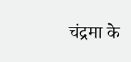चंद्रमा के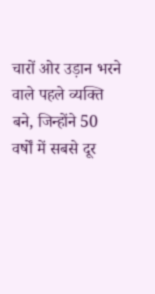चारों ओर उड़ान भरने वाले पहले व्यक्ति बने, जिन्होंने 50 वर्षों में सबसे दूर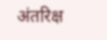अंतरिक्ष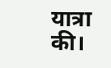यात्रा की।